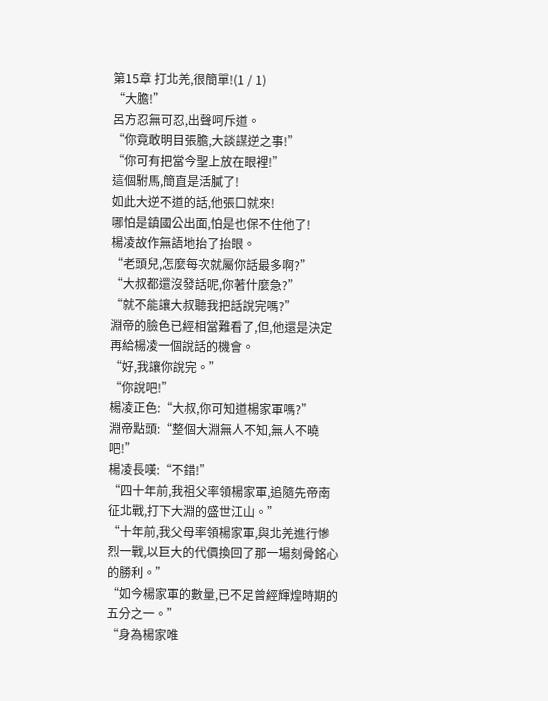第15章 打北羌,很簡單!(1 / 1)
“大膽!”
呂方忍無可忍,出聲呵斥道。
“你竟敢明目張膽,大談謀逆之事!”
“你可有把當今聖上放在眼裡!”
這個駙馬,簡直是活膩了!
如此大逆不道的話,他張口就來!
哪怕是鎮國公出面,怕是也保不住他了!
楊凌故作無語地抬了抬眼。
“老頭兒,怎麼每次就屬你話最多啊?”
“大叔都還沒發話呢,你著什麼急?”
“就不能讓大叔聽我把話說完嗎?”
淵帝的臉色已經相當難看了,但,他還是決定再給楊凌一個說話的機會。
“好,我讓你說完。”
“你說吧!”
楊凌正色:“大叔,你可知道楊家軍嗎?”
淵帝點頭:“整個大淵無人不知,無人不曉吧!”
楊凌長嘆:“不錯!”
“四十年前,我祖父率領楊家軍,追隨先帝南征北戰,打下大淵的盛世江山。”
“十年前,我父母率領楊家軍,與北羌進行慘烈一戰,以巨大的代價換回了那一場刻骨銘心的勝利。”
“如今楊家軍的數量,已不足曾經輝煌時期的五分之一。”
“身為楊家唯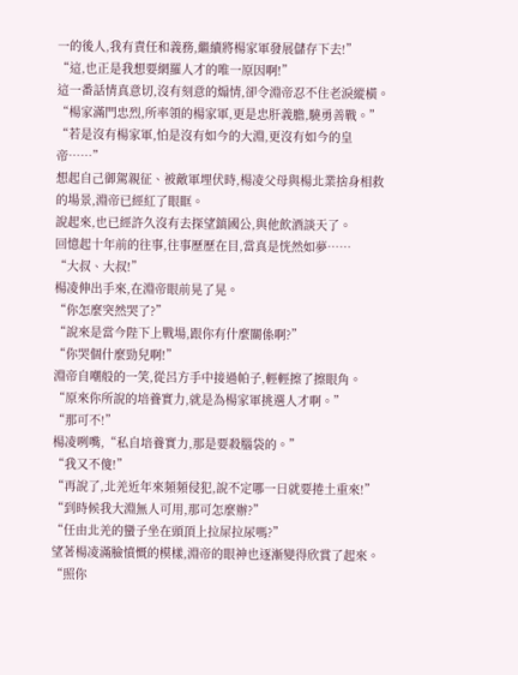一的後人,我有責任和義務,繼續將楊家軍發展儲存下去!”
“這,也正是我想要網羅人才的唯一原因啊!”
這一番話情真意切,沒有刻意的煽情,卻令淵帝忍不住老淚縱橫。
“楊家滿門忠烈,所率領的楊家軍,更是忠肝義膽,驍勇善戰。”
“若是沒有楊家軍,怕是沒有如今的大淵,更沒有如今的皇帝……”
想起自己御駕親征、被敵軍埋伏時,楊凌父母與楊北業捨身相救的場景,淵帝已經紅了眼眶。
說起來,也已經許久沒有去探望鎮國公,與他飲酒談天了。
回憶起十年前的往事,往事歷歷在目,當真是恍然如夢……
“大叔、大叔!”
楊凌伸出手來,在淵帝眼前晃了晃。
“你怎麼突然哭了?”
“說來是當今陛下上戰場,跟你有什麼關係啊?”
“你哭個什麼勁兒啊!”
淵帝自嘲般的一笑,從呂方手中接過帕子,輕輕擦了擦眼角。
“原來你所說的培養實力,就是為楊家軍挑選人才啊。”
“那可不!”
楊凌咧嘴,“私自培養實力,那是要殺腦袋的。”
“我又不傻!”
“再說了,北羌近年來頻頻侵犯,說不定哪一日就要捲土重來!”
“到時候我大淵無人可用,那可怎麼辦?”
“任由北羌的蠻子坐在頭頂上拉屎拉尿嗎?”
望著楊凌滿臉憤慨的模樣,淵帝的眼神也逐漸變得欣賞了起來。
“照你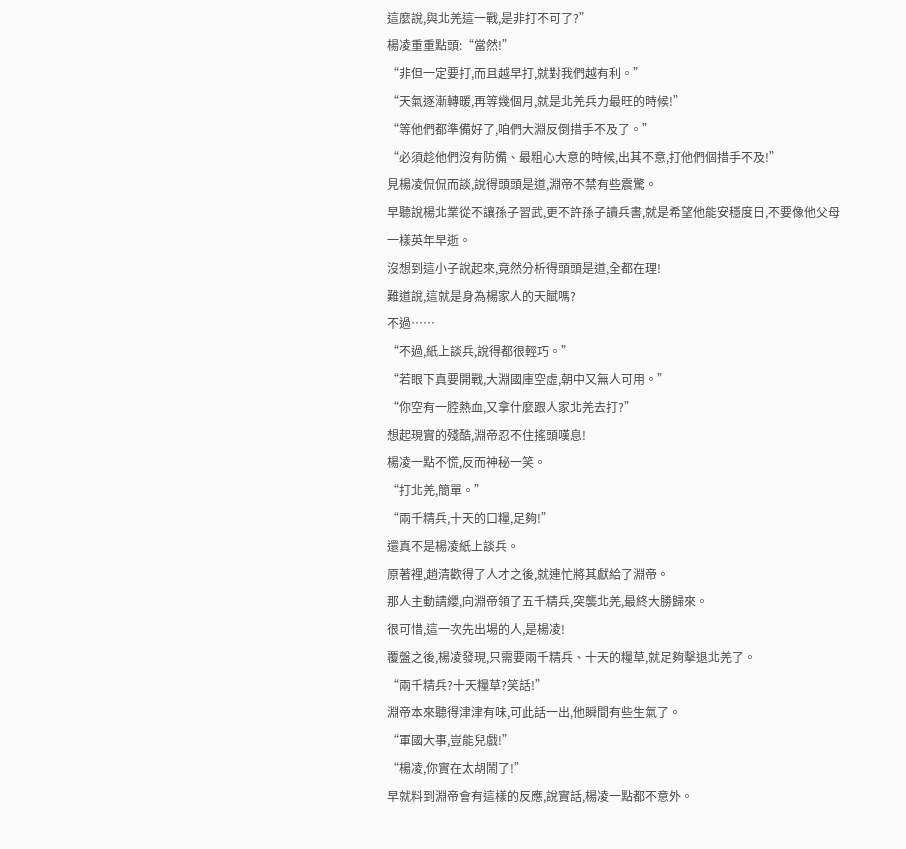這麼說,與北羌這一戰,是非打不可了?”
楊凌重重點頭:“當然!”
“非但一定要打,而且越早打,就對我們越有利。”
“天氣逐漸轉暖,再等幾個月,就是北羌兵力最旺的時候!”
“等他們都準備好了,咱們大淵反倒措手不及了。”
“必須趁他們沒有防備、最粗心大意的時候,出其不意,打他們個措手不及!”
見楊凌侃侃而談,說得頭頭是道,淵帝不禁有些震驚。
早聽說楊北業從不讓孫子習武,更不許孫子讀兵書,就是希望他能安穩度日,不要像他父母一樣英年早逝。
沒想到這小子說起來,竟然分析得頭頭是道,全都在理!
難道說,這就是身為楊家人的天賦嗎?
不過……
“不過,紙上談兵,說得都很輕巧。”
“若眼下真要開戰,大淵國庫空虛,朝中又無人可用。”
“你空有一腔熱血,又拿什麼跟人家北羌去打?”
想起現實的殘酷,淵帝忍不住搖頭嘆息!
楊凌一點不慌,反而神秘一笑。
“打北羌,簡單。”
“兩千精兵,十天的口糧,足夠!”
還真不是楊凌紙上談兵。
原著裡,趙清歡得了人才之後,就連忙將其獻給了淵帝。
那人主動請纓,向淵帝領了五千精兵,突襲北羌,最終大勝歸來。
很可惜,這一次先出場的人,是楊凌!
覆盤之後,楊凌發現,只需要兩千精兵、十天的糧草,就足夠擊退北羌了。
“兩千精兵?十天糧草?笑話!”
淵帝本來聽得津津有味,可此話一出,他瞬間有些生氣了。
“軍國大事,豈能兒戲!”
“楊凌,你實在太胡鬧了!”
早就料到淵帝會有這樣的反應,說實話,楊凌一點都不意外。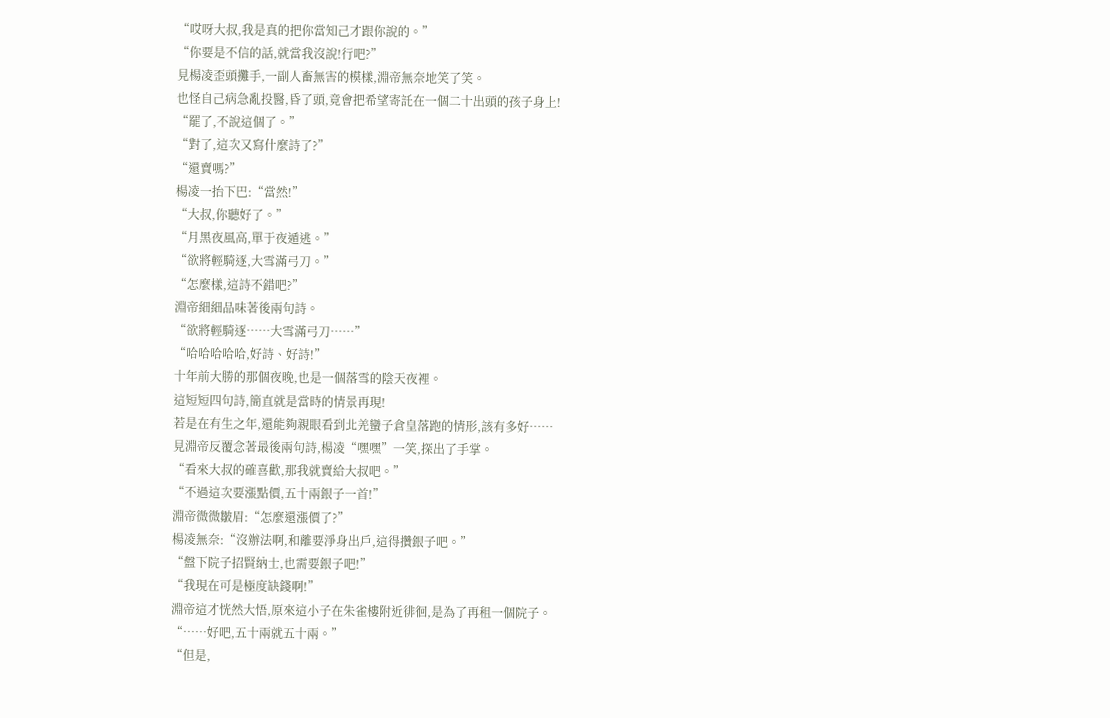“哎呀大叔,我是真的把你當知己才跟你說的。”
“你要是不信的話,就當我沒說!行吧?”
見楊凌歪頭攤手,一副人畜無害的模樣,淵帝無奈地笑了笑。
也怪自己病急亂投醫,昏了頭,竟會把希望寄託在一個二十出頭的孩子身上!
“罷了,不說這個了。”
“對了,這次又寫什麼詩了?”
“還賣嗎?”
楊凌一抬下巴:“當然!”
“大叔,你聽好了。”
“月黑夜風高,單于夜遁逃。”
“欲將輕騎逐,大雪滿弓刀。”
“怎麼樣,這詩不錯吧?”
淵帝細細品味著後兩句詩。
“欲將輕騎逐……大雪滿弓刀……”
“哈哈哈哈哈,好詩、好詩!”
十年前大勝的那個夜晚,也是一個落雪的陰天夜裡。
這短短四句詩,簡直就是當時的情景再現!
若是在有生之年,還能夠親眼看到北羌蠻子倉皇落跑的情形,該有多好……
見淵帝反覆念著最後兩句詩,楊凌“嘿嘿”一笑,探出了手掌。
“看來大叔的確喜歡,那我就賣給大叔吧。”
“不過這次要漲點價,五十兩銀子一首!”
淵帝微微皺眉:“怎麼還漲價了?”
楊凌無奈:“沒辦法啊,和離要淨身出戶,這得攢銀子吧。”
“盤下院子招賢納士,也需要銀子吧!”
“我現在可是極度缺錢啊!”
淵帝這才恍然大悟,原來這小子在朱雀樓附近徘徊,是為了再租一個院子。
“……好吧,五十兩就五十兩。”
“但是,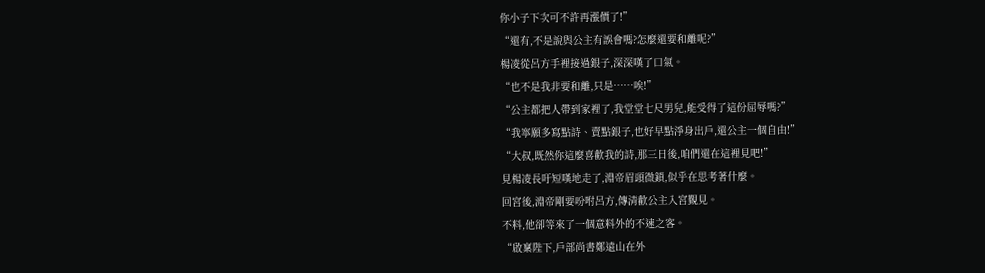你小子下次可不許再漲價了!”
“還有,不是說與公主有誤會嗎?怎麼還要和離呢?”
楊凌從呂方手裡接過銀子,深深嘆了口氣。
“也不是我非要和離,只是……唉!”
“公主都把人帶到家裡了,我堂堂七尺男兒,能受得了這份屈辱嗎?”
“我寧願多寫點詩、賣點銀子,也好早點淨身出戶,還公主一個自由!”
“大叔,既然你這麼喜歡我的詩,那三日後,咱們還在這裡見吧!”
見楊凌長吁短嘆地走了,淵帝眉頭微鎖,似乎在思考著什麼。
回宮後,淵帝剛要吩咐呂方,傳清歡公主入宮覲見。
不料,他卻等來了一個意料外的不速之客。
“啟稟陛下,戶部尚書鄭遠山在外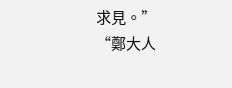求見。”
“鄭大人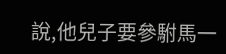說,他兒子要參駙馬一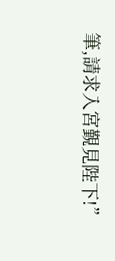筆,請求入宮覲見陛下!”